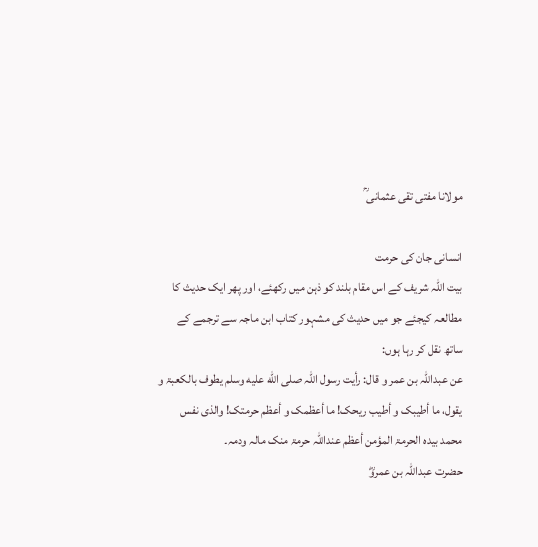مولانا مفتی تقی عثمانی ؒ

انسانی جان کی حرمت
بیت اللہ شریف کے اس مقام بلند کو ذہن میں رکھئے، اور پھر ایک حدیث کا مطالعہ کیجئے جو میں حدیث کی مشہور کتاب ابن ماجہ سے ترجمے کے ساتھ نقل کر رہا ہوں:
عن عبداللہ بن عمر و قال: رأیت رسول اللہ صلى الله عليه وسلم یطوف بالکعبۃ و یقول، ما أطیبک و أطیب ریحک! ما أعظمک و أعظم حرمتک! والذی نفس محمد بیدہ الحرمۃ المؤمن أعظم عنداللہ حرمۃ منک مالہ ودمہ۔
حضرت عبداللہ بن عمروؓ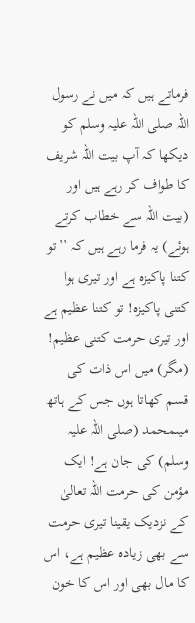فرماتے ہیں کہ میں نے رسول اللہ صلی اللہ علیہ وسلم کو دیکھا کہ آپ بیت اللہ شریف کا طواف کر رہے ہیں اور (بیت اللہ سے خطاب کرتے ہوئے) یہ فرما رہے ہیں کہ ’’تو کتنا پاکیزہ ہے اور تیری ہوا کتنی پاکیزہ! تو کتنا عظیم ہے اور تیری حرمت کتنی عظیم! (مگر) میں اس ذات کی قسم کھاتا ہوں جس کے ہاتھ میںمحمد (صلی اللہ علیہ وسلم) کی جان ہے! ایک مؤمن کی حرمت اللہ تعالیٰ کے نزدیک یقینا تیری حرمت سے بھی زیادہ عظیم ہے، اس کا مال بھی اور اس کا خون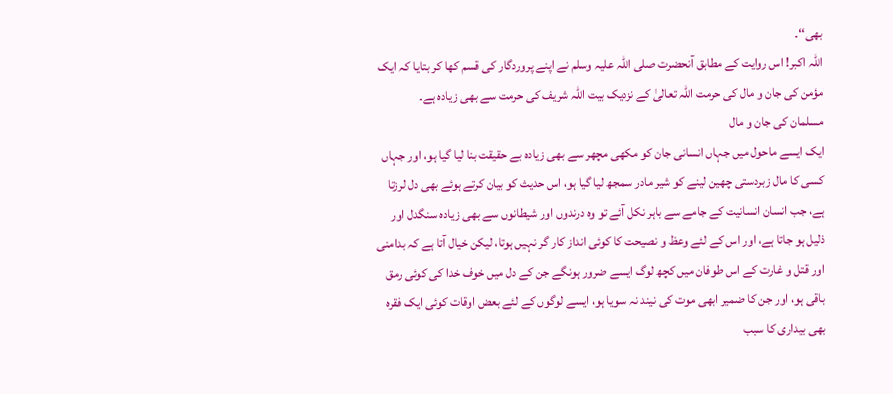بھی‘‘۔
اللہ اکبر! اس روایت کے مطابق آنحضرت صلی اللہ علیہ وسلم نے اپنے پروردگار کی قسم کھا کر بتایا کہ ایک مؤمن کی جان و مال کی حرمت اللہ تعالیٰ کے نزدیک بیت اللہ شریف کی حرمت سے بھی زیادہ ہے۔
مسلمان کی جان و مال
ایک ایسے ماحول میں جہاں انسانی جان کو مکھی مچھر سے بھی زیادہ بے حقیقت بنا لیا گیا ہو، اور جہاں کسی کا مال زبردستی چھین لینے کو شیر مادر سمجھ لیا گیا ہو، اس حدیث کو بیان کرتے ہوئے بھی دل لرزتا ہے، جب انسان انسانیت کے جامے سے باہر نکل آئے تو وہ درندوں اور شیطانوں سے بھی زیادہ سنگدل اور ذلیل ہو جاتا ہے، اور اس کے لئے وعظ و نصیحت کا کوئی انداز کار گر نہیں ہوتا، لیکن خیال آتا ہے کہ بدامنی اور قتل و غارت کے اس طوفان میں کچھ لوگ ایسے ضرور ہونگے جن کے دل میں خوف خدا کی کوئی رمق باقی ہو، اور جن کا ضمیر ابھی موت کی نیند نہ سویا ہو، ایسے لوگوں کے لئے بعض اوقات کوئی ایک فقرہ بھی بیداری کا سبب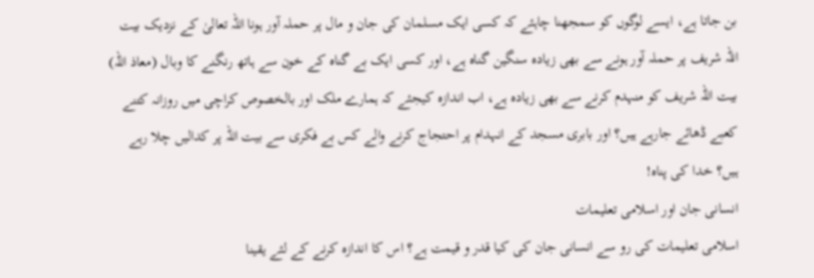بن جاتا ہے، ایسے لوگوں کو سمجھنا چاہئے کہ کسی ایک مسلمان کی جان و مال پر حملہ آور ہونا اللہ تعالیٰ کے نزدیک بیت اللہ شریف پر حملہ آور ہونے سے بھی زیادہ سنگین گناہ ہے، اور کسی ایک بے گناہ کے خون سے ہاتھ رنگنے کا وبال (معاذ اللہ) بیت اللہ شریف کو منہدم کرنے سے بھی زیادہ ہے، اب اندازہ کیجئے کہ ہمارے ملک اور بالخصوص کراچی میں روزانہ کتنے کعبے ڈھائے جارہے ہیں؟ اور بابری مسجد کے انہدام پر احتجاج کرنے والے کس بے فکری سے بیت اللہ پر کدالیں چلا رہے ہیں؟ خدا کی پناہ!
انسانی جان اور اسلامی تعلیمات
اسلامی تعلیمات کی رو سے انسانی جان کی کیا قدر و قیمت ہے؟ اس کا اندازہ کرنے کے لئے یقینا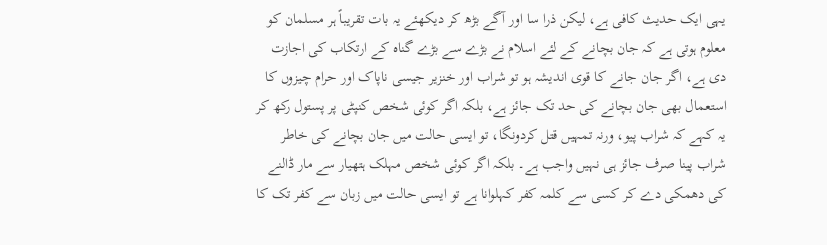یہی ایک حدیث کافی ہے، لیکن ذرا سا اور آگے بڑھ کر دیکھئے یہ بات تقریباً ہر مسلمان کو معلوم ہوتی ہے کہ جان بچانے کے لئے اسلام نے بڑے سے بڑے گناہ کے ارتکاب کی اجازت دی ہے، اگر جان جانے کا قوی اندیشہ ہو تو شراب اور خنزیر جیسی ناپاک اور حرام چیزوں کا استعمال بھی جان بچانے کی حد تک جائز ہے، بلکہ اگر کوئی شخص کنپٹی پر پستول رکھ کر یہ کہے کہ شراب پیو، ورنہ تمہیں قتل کردونگا، تو ایسی حالت میں جان بچانے کی خاطر شراب پینا صرف جائز ہی نہیں واجب ہے۔ بلکہ اگر کوئی شخص مہلک ہتھیار سے مار ڈالنے کی دھمکی دے کر کسی سے کلمہ کفر کہلوانا ہے تو ایسی حالت میں زبان سے کفر تک کا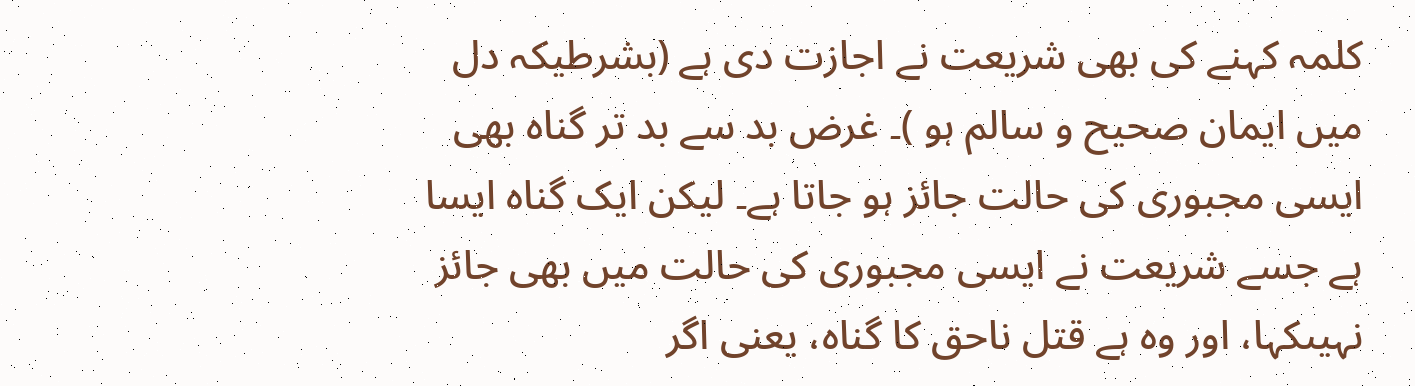کلمہ کہنے کی بھی شریعت نے اجازت دی ہے (بشرطیکہ دل میں ایمان صحیح و سالم ہو )۔ غرض بد سے بد تر گناہ بھی ایسی مجبوری کی حالت جائز ہو جاتا ہے۔ لیکن ایک گناہ ایسا ہے جسے شریعت نے ایسی مجبوری کی حالت میں بھی جائز نہیںکہا، اور وہ ہے قتل ناحق کا گناہ، یعنی اگر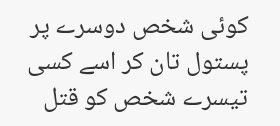کوئی شخص دوسرے پر پستول تان کر اسے کسی تیسرے شخص کو قتل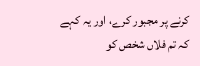کرنے پر مجبور کرے، اور یہ کہے کہ تم فلاں شخص کو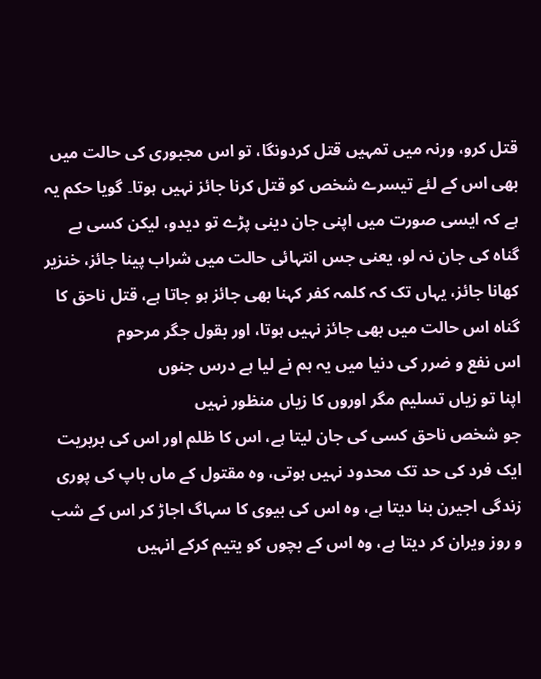قتل کرو، ورنہ میں تمہیں قتل کردونگا، تو اس مجبوری کی حالت میں بھی اس کے لئے تیسرے شخص کو قتل کرنا جائز نہیں ہوتا۔ گویا حکم یہ ہے کہ ایسی صورت میں اپنی جان دینی پڑے تو دیدو، لیکن کسی بے گناہ کی جان نہ لو، یعنی جس انتہائی حالت میں شراب پینا جائز، خنزیر کھانا جائز، یہاں تک کہ کلمہ کفر کہنا بھی جائز ہو جاتا ہے، قتل ناحق کا گناہ اس حالت میں بھی جائز نہیں ہوتا، اور بقول جگر مرحوم
اس نفع و ضرر کی دنیا میں یہ ہم نے لیا ہے درس جنوں
اپنا تو زیاں تسلیم مگر اوروں کا زیاں منظور نہیں
جو شخص ناحق کسی کی جان لیتا ہے، اس کا ظلم اور اس کی بربریت ایک فرد کی حد تک محدود نہیں ہوتی، وہ مقتول کے ماں باپ کی پوری زندگی اجیرن بنا دیتا ہے، وہ اس کی بیوی کا سہاگ اجاڑ کر اس کے شب و روز ویران کر دیتا ہے، وہ اس کے بچوں کو یتیم کرکے انہیں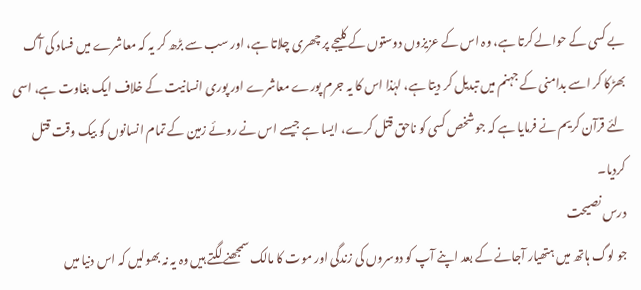بے کسی کے حوالے کرتا ہے، وہ اس کے عزیزوں دوستوں کے کلیجے پر چھری چلاتا ہے، اور سب سے بڑھ کر یہ کہ معاشرے میں فساد کی آگ بھڑکا کر اسے بدامنی کے جہنم میں تبدیل کر دیتا ہے، لہٰذا اس کا یہ جرم پورے معاشرے اور پوری انسانیت کے خلاف ایک بغاوت ہے، اسی لئے قرآن کریم نے فرمایا ہے کہ جو شخص کسی کو ناحق قتل کرے، ایسا ہے جیسے اس نے روئے زمین کے تمام انسانوں کو بیک وقت قتل کردیا۔
درس نصیحت
جو لوگ ہاتھ میں ہتھیار آجانے کے بعد اپنے آپ کو دوسروں کی زندگی اور موت کا مالک سمجھنے لگتے ہیں وہ یہ نہ بھولیں کہ اس دنیا میں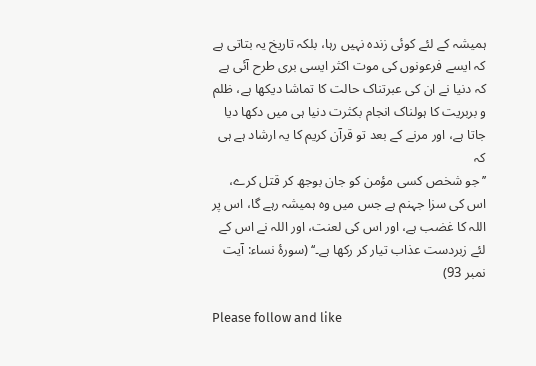ہمیشہ کے لئے کوئی زندہ نہیں رہا، بلکہ تاریخ یہ بتاتی ہے کہ ایسے فرعونوں کی موت اکثر ایسی بری طرح آئی ہے کہ دنیا نے ان کی عبرتناک حالت کا تماشا دیکھا ہے، ظلم و بربریت کا ہولناک انجام بکثرت دنیا ہی میں دکھا دیا جاتا ہے، اور مرنے کے بعد تو قرآن کریم کا یہ ارشاد ہے ہی کہ
’’جو شخص کسی مؤمن کو جان بوجھ کر قتل کرے، اس کی سزا جہنم ہے جس میں وہ ہمیشہ رہے گا، اس پر اللہ کا غضب ہے، اور اس کی لعنت، اور اللہ نے اس کے لئے زبردست عذاب تیار کر رکھا ہے۔‘‘ (سورۂ نساء: آیت نمبر 93)

Please follow and like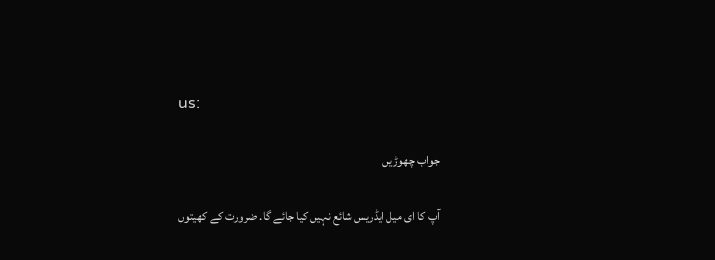us:

جواب چھوڑیں

آپ کا ای میل ایڈریس شائع نہیں کیا جائے گا. ضرورت کے کھیتوں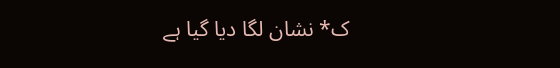ک* نشان لگا دیا گیا ہے